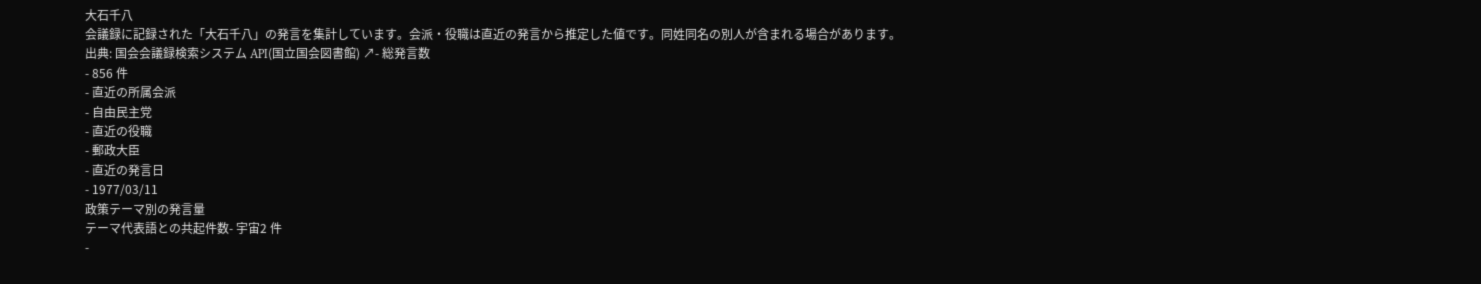大石千八
会議録に記録された「大石千八」の発言を集計しています。会派・役職は直近の発言から推定した値です。同姓同名の別人が含まれる場合があります。
出典: 国会会議録検索システム API(国立国会図書館) ↗- 総発言数
- 856 件
- 直近の所属会派
- 自由民主党
- 直近の役職
- 郵政大臣
- 直近の発言日
- 1977/03/11
政策テーマ別の発言量
テーマ代表語との共起件数- 宇宙2 件
-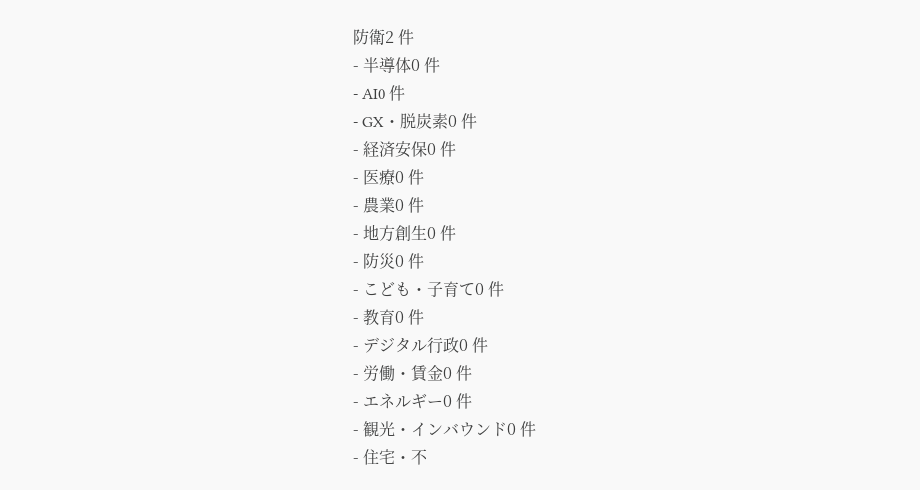防衛2 件
- 半導体0 件
- AI0 件
- GX・脱炭素0 件
- 経済安保0 件
- 医療0 件
- 農業0 件
- 地方創生0 件
- 防災0 件
- こども・子育て0 件
- 教育0 件
- デジタル行政0 件
- 労働・賃金0 件
- エネルギー0 件
- 観光・インバウンド0 件
- 住宅・不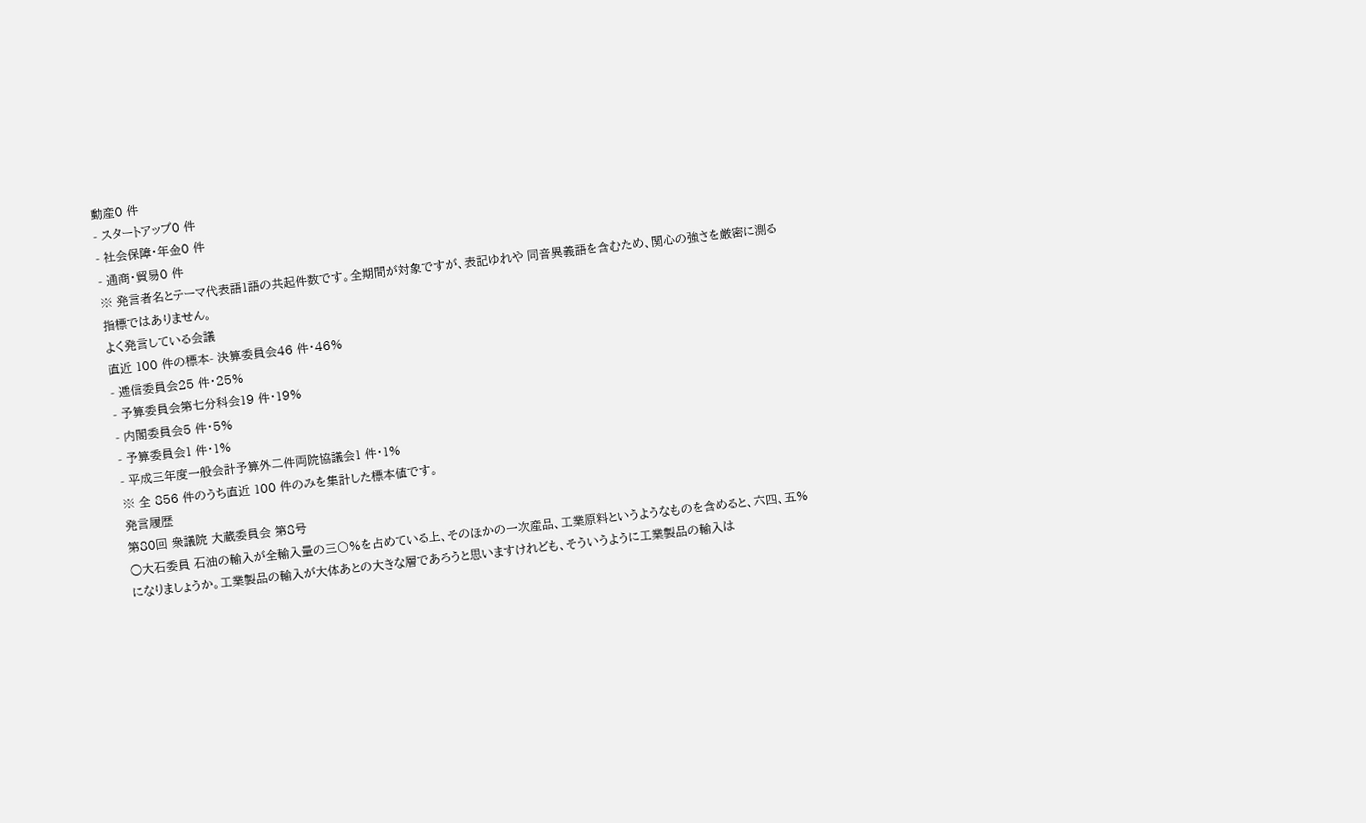動産0 件
- スタートアップ0 件
- 社会保障・年金0 件
- 通商・貿易0 件
※ 発言者名とテーマ代表語1語の共起件数です。全期間が対象ですが、表記ゆれや 同音異義語を含むため、関心の強さを厳密に測る指標ではありません。
よく発言している会議
直近 100 件の標本- 決算委員会46 件・46%
- 逓信委員会25 件・25%
- 予算委員会第七分科会19 件・19%
- 内閣委員会5 件・5%
- 予算委員会1 件・1%
- 平成三年度一般会計予算外二件両院協議会1 件・1%
※ 全 856 件のうち直近 100 件のみを集計した標本値です。
発言履歴
第80回 衆議院 大蔵委員会 第8号
○大石委員 石油の輸入が全輸入量の三〇%を占めている上、そのほかの一次産品、工業原料というようなものを含めると、六四、五%になりましょうか。工業製品の輸入が大体あとの大きな層であろうと思いますけれども、そういうように工業製品の輸入は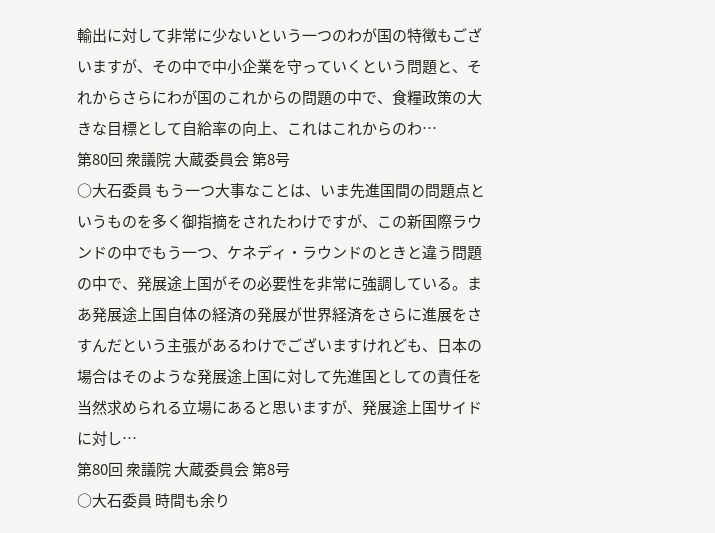輸出に対して非常に少ないという一つのわが国の特徴もございますが、その中で中小企業を守っていくという問題と、それからさらにわが国のこれからの問題の中で、食糧政策の大きな目標として自給率の向上、これはこれからのわ…
第80回 衆議院 大蔵委員会 第8号
○大石委員 もう一つ大事なことは、いま先進国間の問題点というものを多く御指摘をされたわけですが、この新国際ラウンドの中でもう一つ、ケネディ・ラウンドのときと違う問題の中で、発展途上国がその必要性を非常に強調している。まあ発展途上国自体の経済の発展が世界経済をさらに進展をさすんだという主張があるわけでございますけれども、日本の場合はそのような発展途上国に対して先進国としての責任を当然求められる立場にあると思いますが、発展途上国サイドに対し…
第80回 衆議院 大蔵委員会 第8号
○大石委員 時間も余り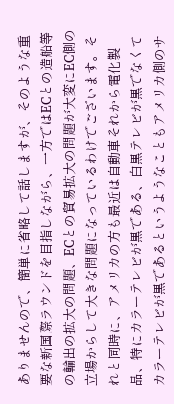ありませんので、簡単に省略して話しますが、そのような重要な新国際ラウンドを目指しながら、一方ではECとの造船等の輸出の拡大の問題、ECとの貿易拡大の問題が大変にEC側の立場からして大きな問題になっているわけでございます。それと同時に、アメリカの方も最近は自動車それから電化製品、特にカラーテレビが黒である、白黒テレビが黒でなくてカラーテレビが黒であるというようなこともアメリカ側のサ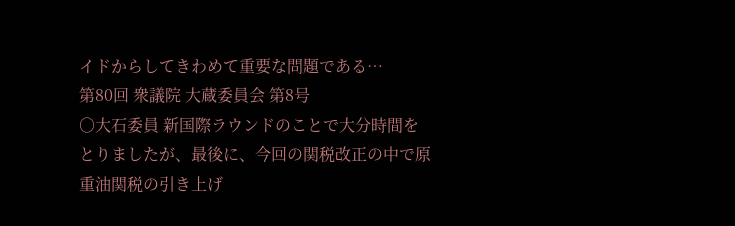イドからしてきわめて重要な問題である…
第80回 衆議院 大蔵委員会 第8号
○大石委員 新国際ラウンドのことで大分時間をとりましたが、最後に、今回の関税改正の中で原重油関税の引き上げ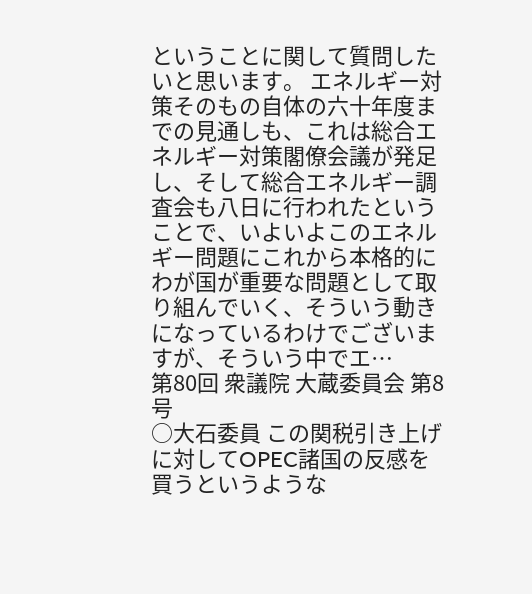ということに関して質問したいと思います。 エネルギー対策そのもの自体の六十年度までの見通しも、これは総合エネルギー対策閣僚会議が発足し、そして総合エネルギー調査会も八日に行われたということで、いよいよこのエネルギー問題にこれから本格的にわが国が重要な問題として取り組んでいく、そういう動きになっているわけでございますが、そういう中でエ…
第80回 衆議院 大蔵委員会 第8号
○大石委員 この関税引き上げに対してOPEC諸国の反感を買うというような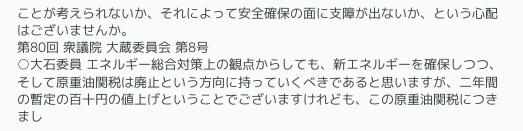ことが考えられないか、それによって安全確保の面に支障が出ないか、という心配はございませんか。
第80回 衆議院 大蔵委員会 第8号
○大石委員 エネルギー総合対策上の観点からしても、新エネルギーを確保しつつ、そして原重油関税は廃止という方向に持っていくべきであると思いますが、二年間の暫定の百十円の値上げということでございますけれども、この原重油関税につきまし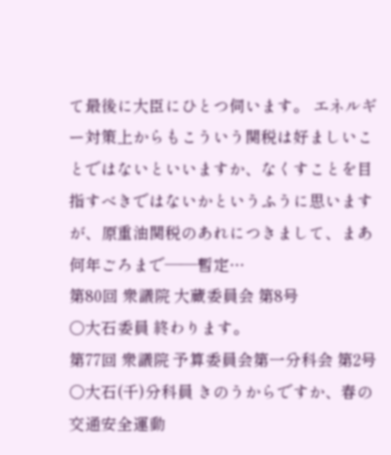て最後に大臣にひとつ伺います。 エネルギー対策上からもこういう関税は好ましいことではないといいますか、なくすことを目指すべきではないかというふうに思いますが、原重油関税のあれにつきまして、まあ何年ごろまで——暫定…
第80回 衆議院 大蔵委員会 第8号
○大石委員 終わります。
第77回 衆議院 予算委員会第一分科会 第2号
○大石(千)分科員 きのうからですか、春の交通安全運動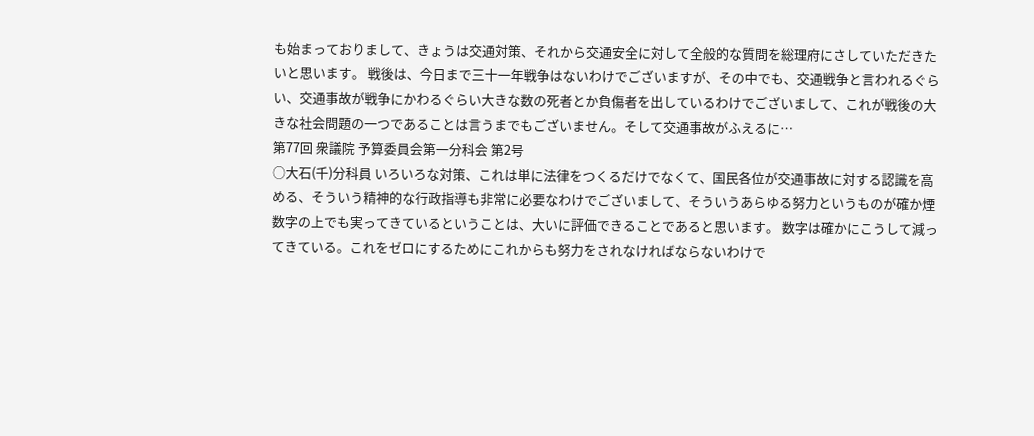も始まっておりまして、きょうは交通対策、それから交通安全に対して全般的な質問を総理府にさしていただきたいと思います。 戦後は、今日まで三十一年戦争はないわけでございますが、その中でも、交通戦争と言われるぐらい、交通事故が戦争にかわるぐらい大きな数の死者とか負傷者を出しているわけでございまして、これが戦後の大きな社会問題の一つであることは言うまでもございません。そして交通事故がふえるに…
第77回 衆議院 予算委員会第一分科会 第2号
○大石(千)分科員 いろいろな対策、これは単に法律をつくるだけでなくて、国民各位が交通事故に対する認識を高める、そういう精神的な行政指導も非常に必要なわけでございまして、そういうあらゆる努力というものが確か煙数字の上でも実ってきているということは、大いに評価できることであると思います。 数字は確かにこうして減ってきている。これをゼロにするためにこれからも努力をされなければならないわけで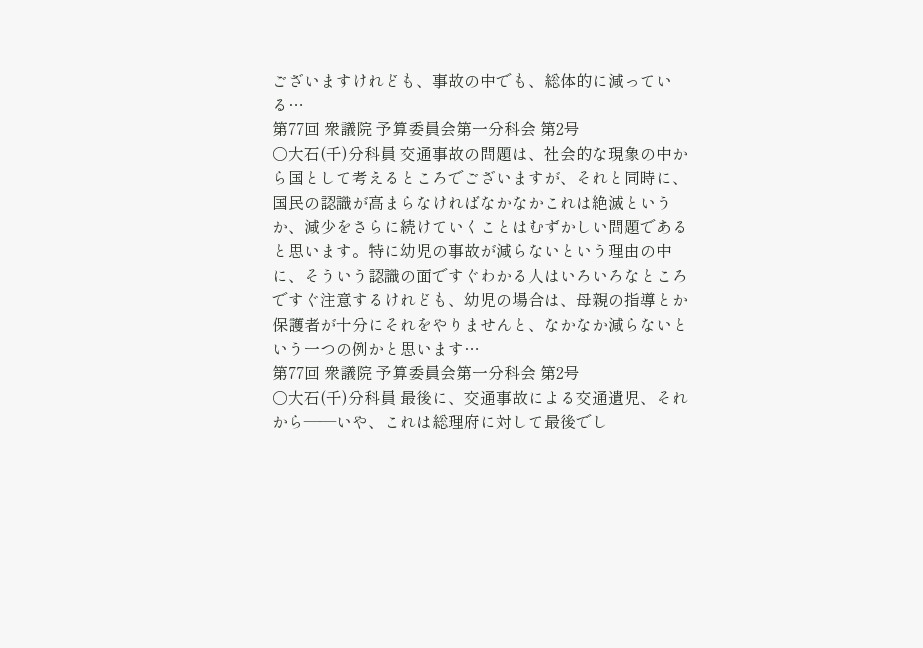ございますけれども、事故の中でも、総体的に減っている…
第77回 衆議院 予算委員会第一分科会 第2号
○大石(千)分科員 交通事故の問題は、社会的な現象の中から国として考えるところでございますが、それと同時に、国民の認識が高まらなければなかなかこれは絶滅というか、減少をさらに続けていくことはむずかしい問題であると思います。特に幼児の事故が減らないという理由の中に、そういう認識の面ですぐわかる人はいろいろなところですぐ注意するけれども、幼児の場合は、母親の指導とか保護者が十分にそれをやりませんと、なかなか減らないという一つの例かと思います…
第77回 衆議院 予算委員会第一分科会 第2号
○大石(千)分科員 最後に、交通事故による交通遺児、それから——いや、これは総理府に対して最後でし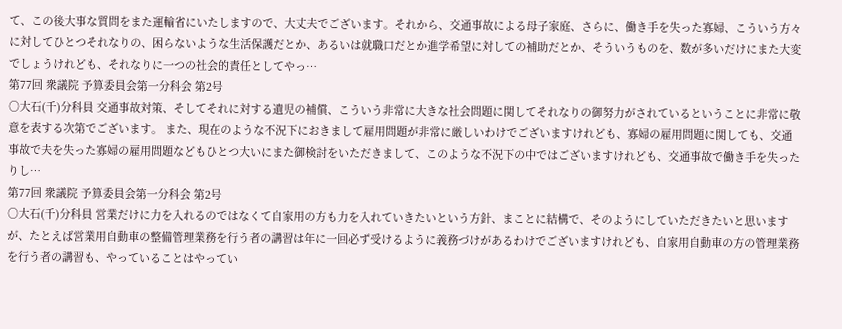て、この後大事な質問をまた運輸省にいたしますので、大丈夫でございます。それから、交通事故による母子家庭、さらに、働き手を失った寡婦、こういう方々に対してひとつそれなりの、困らないような生活保護だとか、あるいは就職口だとか進学希望に対しての補助だとか、そういうものを、数が多いだけにまた大変でしょうけれども、それなりに一つの社会的責任としてやっ…
第77回 衆議院 予算委員会第一分科会 第2号
○大石(千)分科員 交通事故対策、そしてそれに対する遺児の補償、こういう非常に大きな社会問題に関してそれなりの御努力がされているということに非常に敬意を表する次第でございます。 また、現在のような不況下におきまして雇用問題が非常に厳しいわけでございますけれども、寡婦の雇用問題に関しても、交通事故で夫を失った寡婦の雇用問題などもひとつ大いにまた御検討をいただきまして、このような不況下の中ではございますけれども、交通事故で働き手を失ったりし…
第77回 衆議院 予算委員会第一分科会 第2号
○大石(千)分科員 営業だけに力を入れるのではなくて自家用の方も力を入れていきたいという方針、まことに結構で、そのようにしていただきたいと思いますが、たとえば営業用自動車の整備管理業務を行う者の講習は年に一回必ず受けるように義務づけがあるわけでございますけれども、自家用自動車の方の管理業務を行う者の講習も、やっていることはやってい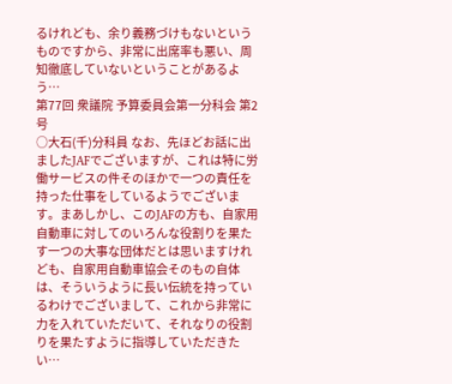るけれども、余り義務づけもないというものですから、非常に出席率も悪い、周知徹底していないということがあるよう…
第77回 衆議院 予算委員会第一分科会 第2号
○大石(千)分科員 なお、先ほどお話に出ましたJAFでございますが、これは特に労働サービスの件そのほかで一つの責任を持った仕事をしているようでございます。まあしかし、このJAFの方も、自家用自動車に対してのいろんな役割りを果たす一つの大事な団体だとは思いますけれども、自家用自動車協会そのもの自体は、そういうように長い伝統を持っているわけでございまして、これから非常に力を入れていただいて、それなりの役割りを果たすように指導していただきたい…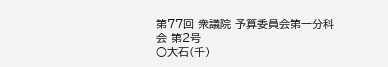第77回 衆議院 予算委員会第一分科会 第2号
○大石(千)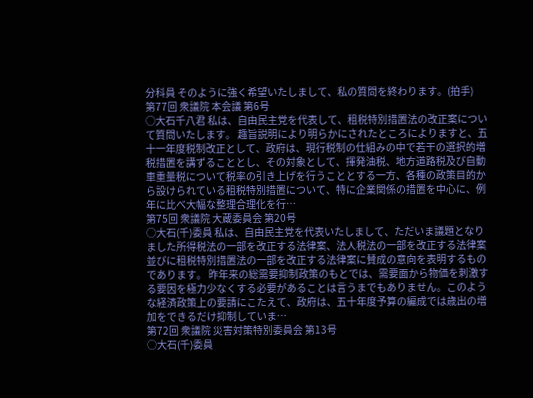分科員 そのように強く希望いたしまして、私の質問を終わります。(拍手)
第77回 衆議院 本会議 第6号
○大石千八君 私は、自由民主党を代表して、租税特別措置法の改正案について質問いたします。 趣旨説明により明らかにされたところによりますと、五十一年度税制改正として、政府は、現行税制の仕組みの中で若干の選択的増税措置を講ずることとし、その対象として、揮発油税、地方道路税及び自動車重量税について税率の引き上げを行うこととする一方、各種の政策目的から設けられている租税特別措置について、特に企業関係の措置を中心に、例年に比べ大幅な整理合理化を行…
第75回 衆議院 大蔵委員会 第20号
○大石(千)委員 私は、自由民主党を代表いたしまして、ただいま議題となりました所得税法の一部を改正する法律案、法人税法の一部を改正する法律案並びに租税特別措置法の一部を改正する法律案に賛成の意向を表明するものであります。 昨年来の総需要抑制政策のもとでは、需要面から物価を刺激する要因を極力少なくする必要があることは言うまでもありません。このような経済政策上の要請にこたえて、政府は、五十年度予算の編成では歳出の増加をできるだけ抑制していま…
第72回 衆議院 災害対策特別委員会 第13号
○大石(千)委員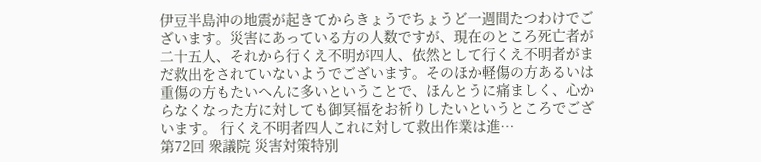伊豆半島沖の地震が起きてからきょうでちょうど一週間たつわけでございます。災害にあっている方の人数ですが、現在のところ死亡者が二十五人、それから行くえ不明が四人、依然として行くえ不明者がまだ救出をされていないようでございます。そのほか軽傷の方あるいは重傷の方もたいへんに多いということで、ほんとうに痛ましく、心からなくなった方に対しても御冥福をお祈りしたいというところでございます。 行くえ不明者四人これに対して救出作業は進…
第72回 衆議院 災害対策特別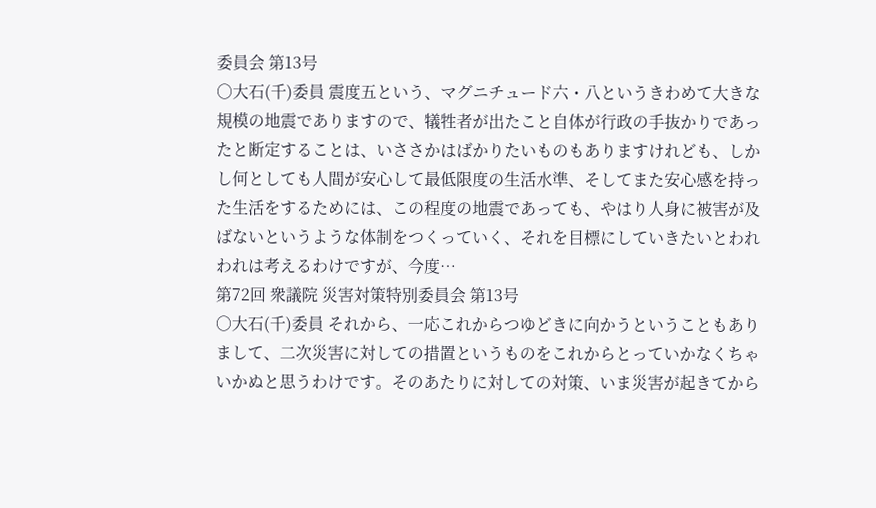委員会 第13号
○大石(千)委員 震度五という、マグニチュード六・八というきわめて大きな規模の地震でありますので、犠牲者が出たこと自体が行政の手抜かりであったと断定することは、いささかはばかりたいものもありますけれども、しかし何としても人間が安心して最低限度の生活水準、そしてまた安心感を持った生活をするためには、この程度の地震であっても、やはり人身に被害が及ばないというような体制をつくっていく、それを目標にしていきたいとわれわれは考えるわけですが、今度…
第72回 衆議院 災害対策特別委員会 第13号
○大石(千)委員 それから、一応これからつゆどきに向かうということもありまして、二次災害に対しての措置というものをこれからとっていかなくちゃいかぬと思うわけです。そのあたりに対しての対策、いま災害が起きてから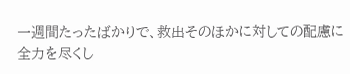一週間たったばかりで、救出そのほかに対しての配慮に全力を尽くし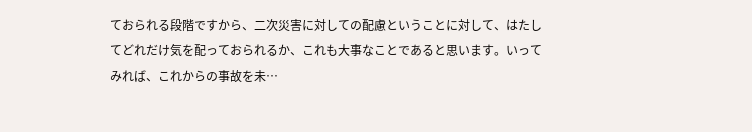ておられる段階ですから、二次災害に対しての配慮ということに対して、はたしてどれだけ気を配っておられるか、これも大事なことであると思います。いってみれば、これからの事故を未…